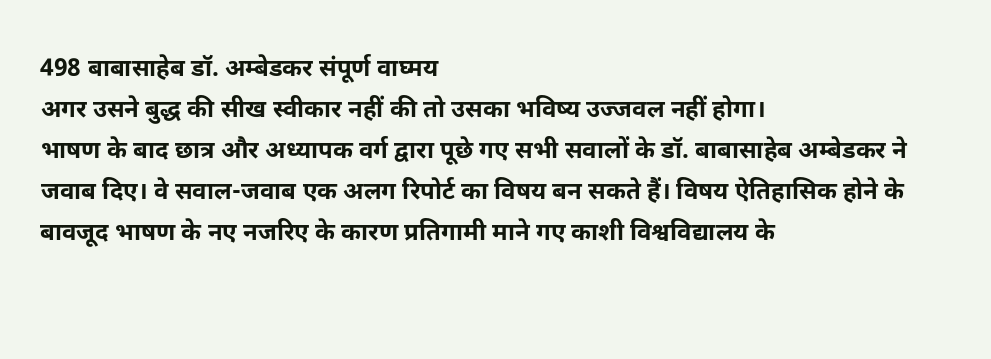498 बाबासाहेब डॉ. अम्बेडकर संपूर्ण वाघ्मय
अगर उसने बुद्ध की सीख स्वीकार नहीं की तो उसका भविष्य उज्जवल नहीं होगा।
भाषण के बाद छात्र और अध्यापक वर्ग द्वारा पूछे गए सभी सवालों के डॉ. बाबासाहेब अम्बेडकर ने जवाब दिए। वे सवाल-जवाब एक अलग रिपोर्ट का विषय बन सकते हैं। विषय ऐतिहासिक होने के बावजूद भाषण के नए नजरिए के कारण प्रतिगामी माने गए काशी विश्वविद्यालय के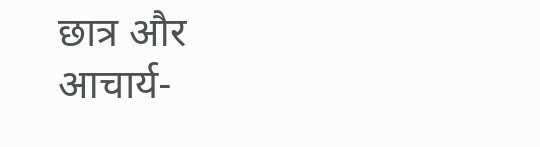छात्र और आचार्य-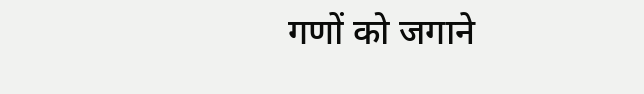गणों को जगाने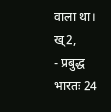वाला था। ख्2,
- प्रबुद्ध भारतः 24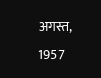अगस्त, 1957